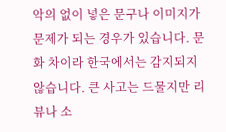악의 없이 넣은 문구나 이미지가 문제가 되는 경우가 있습니다. 문화 차이라 한국에서는 감지되지 않습니다. 큰 사고는 드물지만 리뷰나 소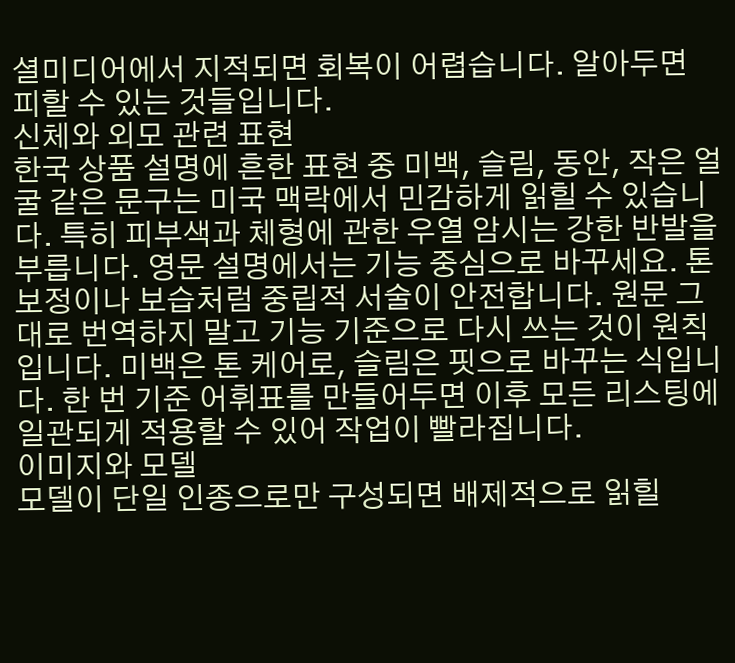셜미디어에서 지적되면 회복이 어렵습니다. 알아두면 피할 수 있는 것들입니다.
신체와 외모 관련 표현
한국 상품 설명에 흔한 표현 중 미백, 슬림, 동안, 작은 얼굴 같은 문구는 미국 맥락에서 민감하게 읽힐 수 있습니다. 특히 피부색과 체형에 관한 우열 암시는 강한 반발을 부릅니다. 영문 설명에서는 기능 중심으로 바꾸세요. 톤 보정이나 보습처럼 중립적 서술이 안전합니다. 원문 그대로 번역하지 말고 기능 기준으로 다시 쓰는 것이 원칙입니다. 미백은 톤 케어로, 슬림은 핏으로 바꾸는 식입니다. 한 번 기준 어휘표를 만들어두면 이후 모든 리스팅에 일관되게 적용할 수 있어 작업이 빨라집니다.
이미지와 모델
모델이 단일 인종으로만 구성되면 배제적으로 읽힐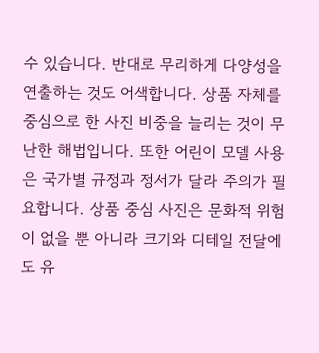수 있습니다. 반대로 무리하게 다양성을 연출하는 것도 어색합니다. 상품 자체를 중심으로 한 사진 비중을 늘리는 것이 무난한 해법입니다. 또한 어린이 모델 사용은 국가별 규정과 정서가 달라 주의가 필요합니다. 상품 중심 사진은 문화적 위험이 없을 뿐 아니라 크기와 디테일 전달에도 유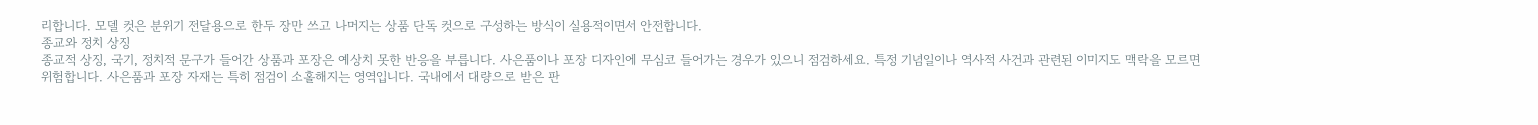리합니다. 모델 컷은 분위기 전달용으로 한두 장만 쓰고 나머지는 상품 단독 컷으로 구성하는 방식이 실용적이면서 안전합니다.
종교와 정치 상징
종교적 상징, 국기, 정치적 문구가 들어간 상품과 포장은 예상치 못한 반응을 부릅니다. 사은품이나 포장 디자인에 무심코 들어가는 경우가 있으니 점검하세요. 특정 기념일이나 역사적 사건과 관련된 이미지도 맥락을 모르면 위험합니다. 사은품과 포장 자재는 특히 점검이 소홀해지는 영역입니다. 국내에서 대량으로 받은 판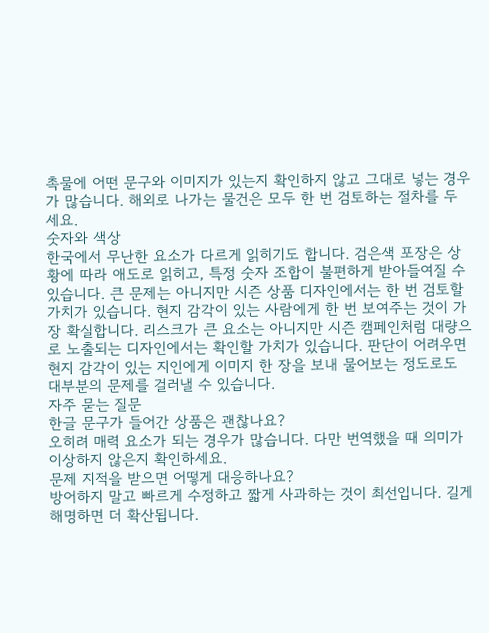촉물에 어떤 문구와 이미지가 있는지 확인하지 않고 그대로 넣는 경우가 많습니다. 해외로 나가는 물건은 모두 한 번 검토하는 절차를 두세요.
숫자와 색상
한국에서 무난한 요소가 다르게 읽히기도 합니다. 검은색 포장은 상황에 따라 애도로 읽히고, 특정 숫자 조합이 불편하게 받아들여질 수 있습니다. 큰 문제는 아니지만 시즌 상품 디자인에서는 한 번 검토할 가치가 있습니다. 현지 감각이 있는 사람에게 한 번 보여주는 것이 가장 확실합니다. 리스크가 큰 요소는 아니지만 시즌 캠페인처럼 대량으로 노출되는 디자인에서는 확인할 가치가 있습니다. 판단이 어려우면 현지 감각이 있는 지인에게 이미지 한 장을 보내 물어보는 정도로도 대부분의 문제를 걸러낼 수 있습니다.
자주 묻는 질문
한글 문구가 들어간 상품은 괜찮나요?
오히려 매력 요소가 되는 경우가 많습니다. 다만 번역했을 때 의미가 이상하지 않은지 확인하세요.
문제 지적을 받으면 어떻게 대응하나요?
방어하지 말고 빠르게 수정하고 짧게 사과하는 것이 최선입니다. 길게 해명하면 더 확산됩니다.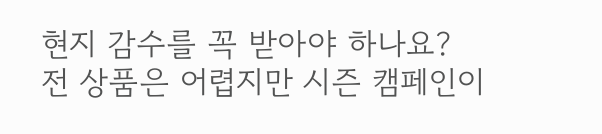현지 감수를 꼭 받아야 하나요?
전 상품은 어렵지만 시즌 캠페인이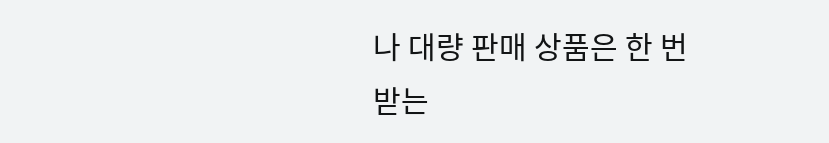나 대량 판매 상품은 한 번 받는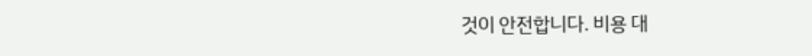것이 안전합니다. 비용 대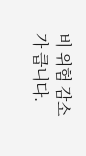비 위험 감소가 큽니다.